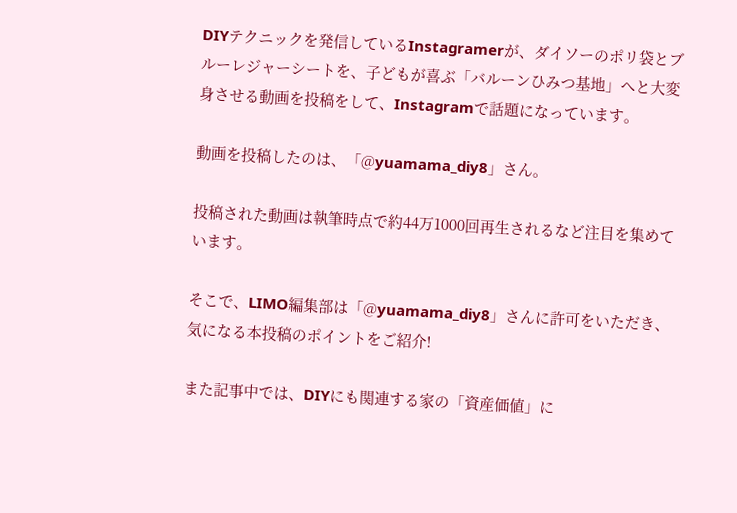DIYテクニックを発信しているInstagramerが、ダイソーのポリ袋とブルーレジャーシートを、子どもが喜ぶ「バルーンひみつ基地」へと大変身させる動画を投稿をして、Instagramで話題になっています。

動画を投稿したのは、「@yuamama_diy8」さん。

投稿された動画は執筆時点で約44万1000回再生されるなど注目を集めています。

そこで、LIMO編集部は「@yuamama_diy8」さんに許可をいただき、気になる本投稿のポイントをご紹介!

また記事中では、DIYにも関連する家の「資産価値」に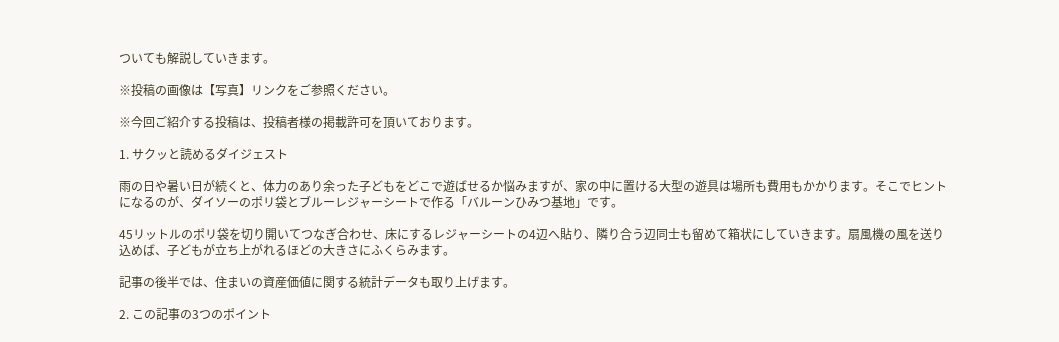ついても解説していきます。

※投稿の画像は【写真】リンクをご参照ください。

※今回ご紹介する投稿は、投稿者様の掲載許可を頂いております。

1. サクッと読めるダイジェスト

雨の日や暑い日が続くと、体力のあり余った子どもをどこで遊ばせるか悩みますが、家の中に置ける大型の遊具は場所も費用もかかります。そこでヒントになるのが、ダイソーのポリ袋とブルーレジャーシートで作る「バルーンひみつ基地」です。

45リットルのポリ袋を切り開いてつなぎ合わせ、床にするレジャーシートの4辺へ貼り、隣り合う辺同士も留めて箱状にしていきます。扇風機の風を送り込めば、子どもが立ち上がれるほどの大きさにふくらみます。

記事の後半では、住まいの資産価値に関する統計データも取り上げます。

2. この記事の3つのポイント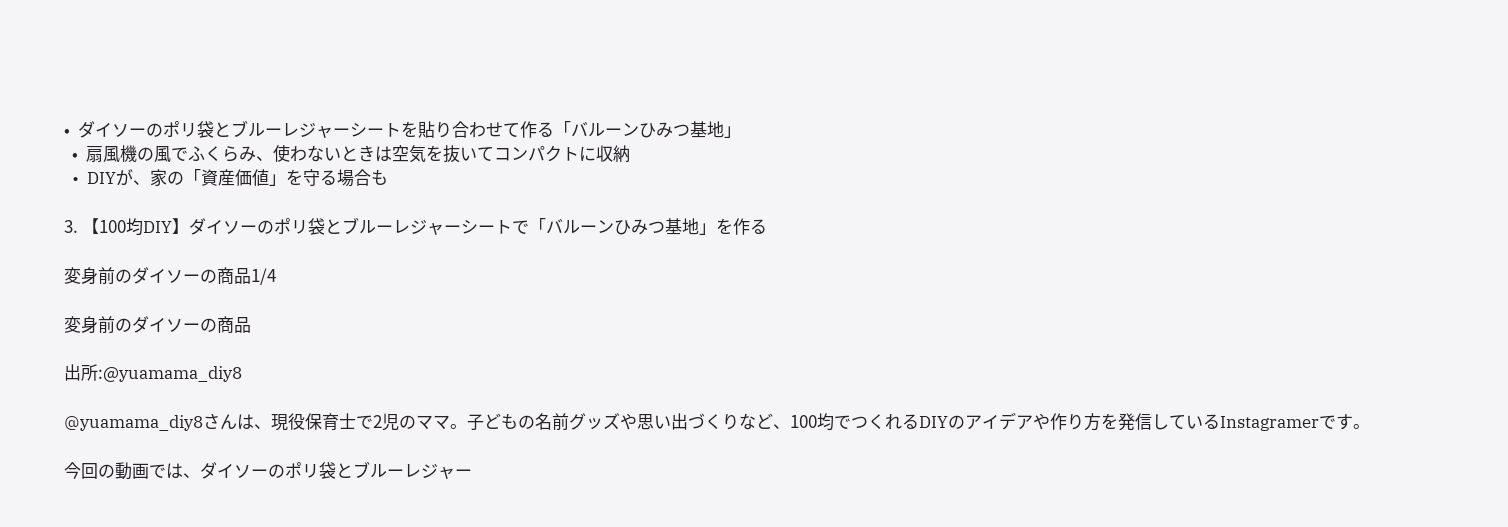•  ダイソーのポリ袋とブルーレジャーシートを貼り合わせて作る「バルーンひみつ基地」
  •  扇風機の風でふくらみ、使わないときは空気を抜いてコンパクトに収納
  •  DIYが、家の「資産価値」を守る場合も

3. 【100均DIY】ダイソーのポリ袋とブルーレジャーシートで「バルーンひみつ基地」を作る

変身前のダイソーの商品1/4

変身前のダイソーの商品

出所:@yuamama_diy8

@yuamama_diy8さんは、現役保育士で2児のママ。子どもの名前グッズや思い出づくりなど、100均でつくれるDIYのアイデアや作り方を発信しているInstagramerです。

今回の動画では、ダイソーのポリ袋とブルーレジャー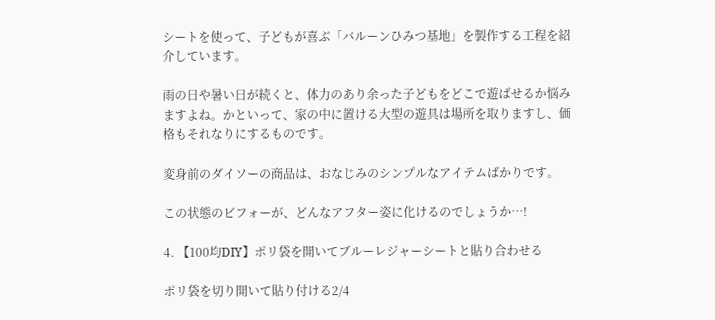シートを使って、子どもが喜ぶ「バルーンひみつ基地」を製作する工程を紹介しています。

雨の日や暑い日が続くと、体力のあり余った子どもをどこで遊ばせるか悩みますよね。かといって、家の中に置ける大型の遊具は場所を取りますし、価格もそれなりにするものです。

変身前のダイソーの商品は、おなじみのシンプルなアイテムばかりです。

この状態のビフォーが、どんなアフター姿に化けるのでしょうか…!

4. 【100均DIY】ポリ袋を開いてブルーレジャーシートと貼り合わせる

ポリ袋を切り開いて貼り付ける2/4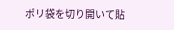ポリ袋を切り開いて貼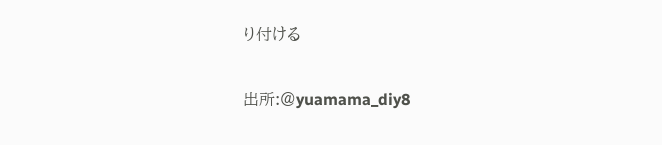り付ける

出所:@yuamama_diy8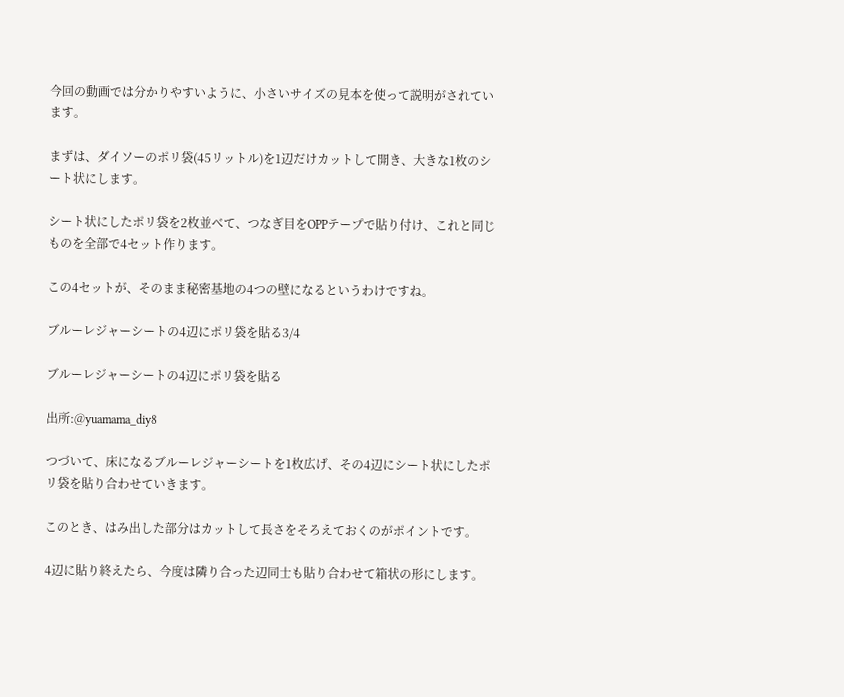今回の動画では分かりやすいように、小さいサイズの見本を使って説明がされています。

まずは、ダイソーのポリ袋(45リットル)を1辺だけカットして開き、大きな1枚のシート状にします。

シート状にしたポリ袋を2枚並べて、つなぎ目をOPPテープで貼り付け、これと同じものを全部で4セット作ります。

この4セットが、そのまま秘密基地の4つの壁になるというわけですね。

ブルーレジャーシートの4辺にポリ袋を貼る3/4

ブルーレジャーシートの4辺にポリ袋を貼る

出所:@yuamama_diy8

つづいて、床になるブルーレジャーシートを1枚広げ、その4辺にシート状にしたポリ袋を貼り合わせていきます。

このとき、はみ出した部分はカットして長さをそろえておくのがポイントです。

4辺に貼り終えたら、今度は隣り合った辺同士も貼り合わせて箱状の形にします。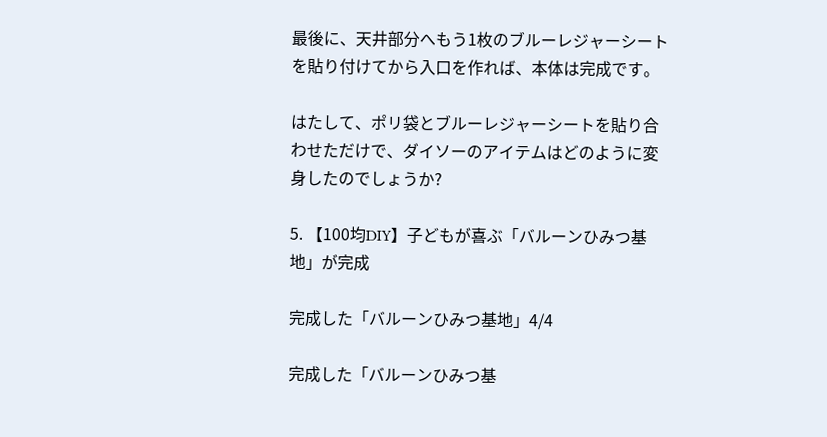最後に、天井部分へもう1枚のブルーレジャーシートを貼り付けてから入口を作れば、本体は完成です。

はたして、ポリ袋とブルーレジャーシートを貼り合わせただけで、ダイソーのアイテムはどのように変身したのでしょうか?

5. 【100均DIY】子どもが喜ぶ「バルーンひみつ基地」が完成

完成した「バルーンひみつ基地」4/4

完成した「バルーンひみつ基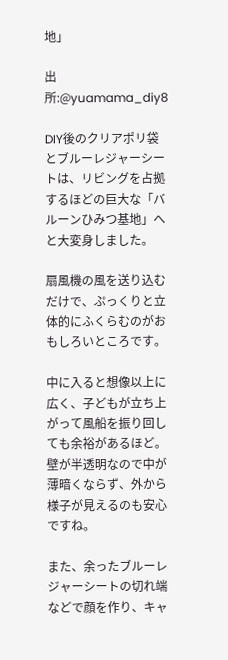地」

出所:@yuamama_diy8

DIY後のクリアポリ袋とブルーレジャーシートは、リビングを占拠するほどの巨大な「バルーンひみつ基地」へと大変身しました。

扇風機の風を送り込むだけで、ぷっくりと立体的にふくらむのがおもしろいところです。

中に入ると想像以上に広く、子どもが立ち上がって風船を振り回しても余裕があるほど。壁が半透明なので中が薄暗くならず、外から様子が見えるのも安心ですね。

また、余ったブルーレジャーシートの切れ端などで顔を作り、キャ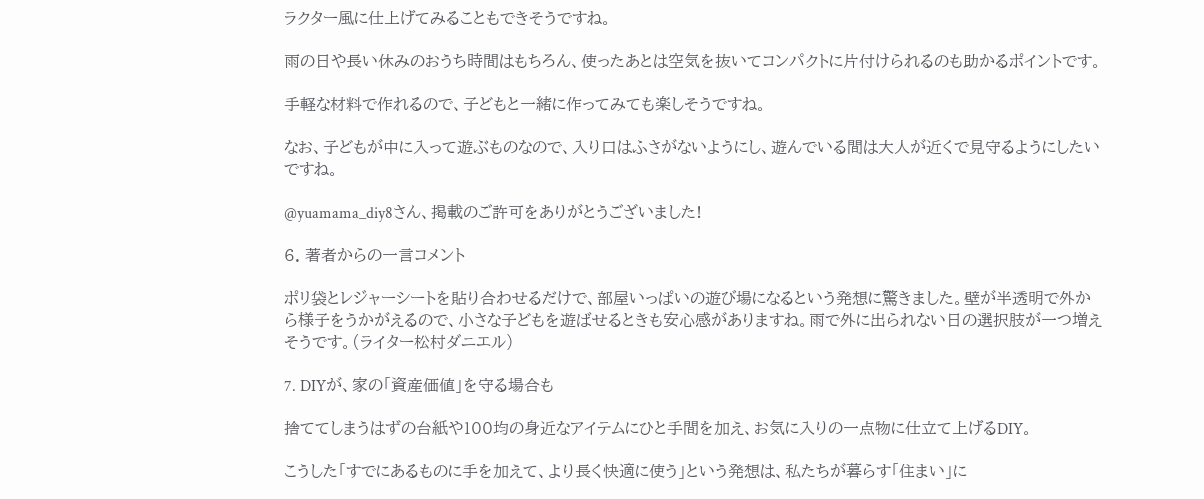ラクター風に仕上げてみることもできそうですね。

雨の日や長い休みのおうち時間はもちろん、使ったあとは空気を抜いてコンパクトに片付けられるのも助かるポイントです。

手軽な材料で作れるので、子どもと一緒に作ってみても楽しそうですね。

なお、子どもが中に入って遊ぶものなので、入り口はふさがないようにし、遊んでいる間は大人が近くで見守るようにしたいですね。

@yuamama_diy8さん、掲載のご許可をありがとうございました!

6. 著者からの一言コメント

ポリ袋とレジャーシートを貼り合わせるだけで、部屋いっぱいの遊び場になるという発想に驚きました。壁が半透明で外から様子をうかがえるので、小さな子どもを遊ばせるときも安心感がありますね。雨で外に出られない日の選択肢が一つ増えそうです。(ライター松村ダニエル)

7. DIYが、家の「資産価値」を守る場合も

捨ててしまうはずの台紙や100均の身近なアイテムにひと手間を加え、お気に入りの一点物に仕立て上げるDIY。

こうした「すでにあるものに手を加えて、より長く快適に使う」という発想は、私たちが暮らす「住まい」に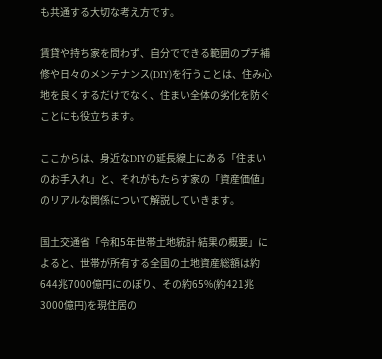も共通する大切な考え方です。

賃貸や持ち家を問わず、自分でできる範囲のプチ補修や日々のメンテナンス(DIY)を行うことは、住み心地を良くするだけでなく、住まい全体の劣化を防ぐことにも役立ちます。

ここからは、身近なDIYの延長線上にある「住まいのお手入れ」と、それがもたらす家の「資産価値」のリアルな関係について解説していきます。

国土交通省「令和5年世帯土地統計 結果の概要」によると、世帯が所有する全国の土地資産総額は約644兆7000億円にのぼり、その約65%(約421兆3000億円)を現住居の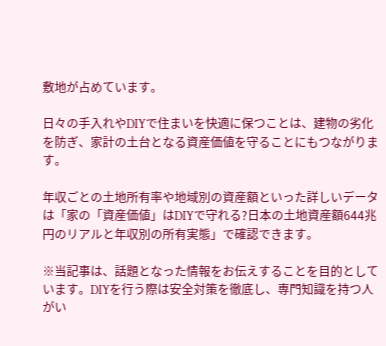敷地が占めています。

日々の手入れやDIYで住まいを快適に保つことは、建物の劣化を防ぎ、家計の土台となる資産価値を守ることにもつながります。

年収ごとの土地所有率や地域別の資産額といった詳しいデータは「家の「資産価値」はDIYで守れる?日本の土地資産額644兆円のリアルと年収別の所有実態」で確認できます。

※当記事は、話題となった情報をお伝えすることを目的としています。DIYを行う際は安全対策を徹底し、専門知識を持つ人がい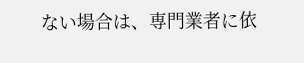ない場合は、専門業者に依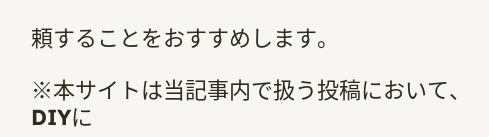頼することをおすすめします。

※本サイトは当記事内で扱う投稿において、DIYに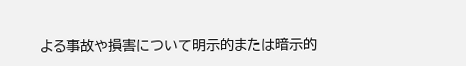よる事故や損害について明示的または暗示的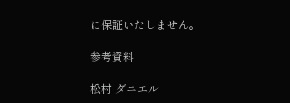に保証いたしません。

参考資料

松村 ダニエル